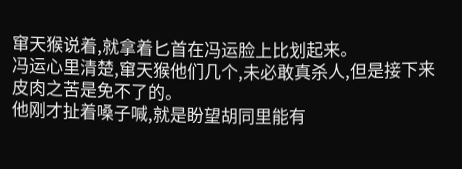窜天猴说着,就拿着匕首在冯运脸上比划起来。
冯运心里清楚,窜天猴他们几个,未必敢真杀人,但是接下来皮肉之苦是免不了的。
他刚才扯着嗓子喊,就是盼望胡同里能有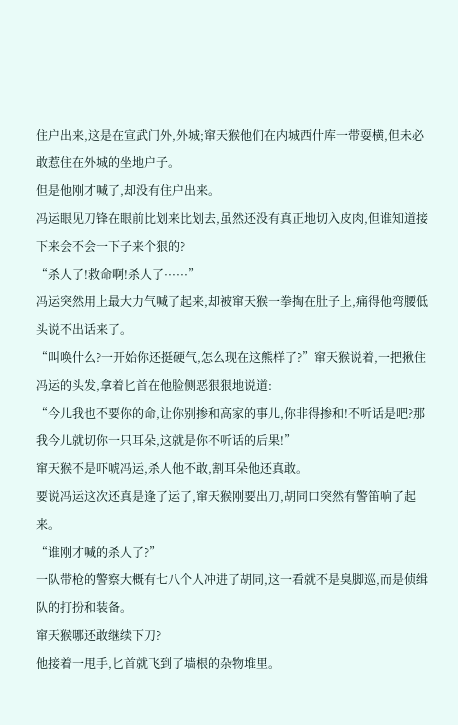住户出来,这是在宣武门外,外城;窜天猴他们在内城西什库一带耍横,但未必敢惹住在外城的坐地户子。
但是他刚才喊了,却没有住户出来。
冯运眼见刀锋在眼前比划来比划去,虽然还没有真正地切入皮肉,但谁知道接下来会不会一下子来个狠的?
“杀人了!救命啊!杀人了······”
冯运突然用上最大力气喊了起来,却被窜天猴一拳掏在肚子上,痛得他弯腰低头说不出话来了。
“叫唤什么?一开始你还挺硬气,怎么现在这熊样了?”窜天猴说着,一把揪住冯运的头发,拿着匕首在他脸侧恶狠狠地说道:
“今儿我也不要你的命,让你别掺和高家的事儿,你非得掺和!不听话是吧?那我今儿就切你一只耳朵,这就是你不听话的后果!”
窜天猴不是吓唬冯运,杀人他不敢,割耳朵他还真敢。
要说冯运这次还真是逢了运了,窜天猴刚要出刀,胡同口突然有警笛响了起来。
“谁刚才喊的杀人了?”
一队带枪的警察大概有七八个人冲进了胡同,这一看就不是臭脚巡,而是侦缉队的打扮和装备。
窜天猴哪还敢继续下刀?
他接着一甩手,匕首就飞到了墙根的杂物堆里。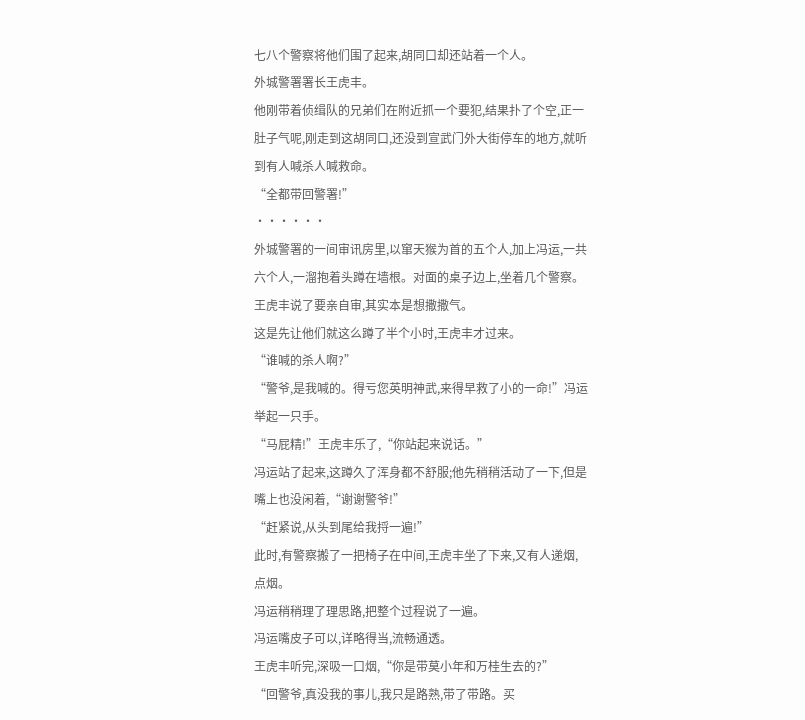七八个警察将他们围了起来,胡同口却还站着一个人。
外城警署署长王虎丰。
他刚带着侦缉队的兄弟们在附近抓一个要犯,结果扑了个空,正一肚子气呢,刚走到这胡同口,还没到宣武门外大街停车的地方,就听到有人喊杀人喊救命。
“全都带回警署!”
······
外城警署的一间审讯房里,以窜天猴为首的五个人,加上冯运,一共六个人,一溜抱着头蹲在墙根。对面的桌子边上,坐着几个警察。
王虎丰说了要亲自审,其实本是想撒撒气。
这是先让他们就这么蹲了半个小时,王虎丰才过来。
“谁喊的杀人啊?”
“警爷,是我喊的。得亏您英明神武,来得早救了小的一命!”冯运举起一只手。
“马屁精!”王虎丰乐了,“你站起来说话。”
冯运站了起来,这蹲久了浑身都不舒服;他先稍稍活动了一下,但是嘴上也没闲着,“谢谢警爷!”
“赶紧说,从头到尾给我捋一遍!”
此时,有警察搬了一把椅子在中间,王虎丰坐了下来,又有人递烟,点烟。
冯运稍稍理了理思路,把整个过程说了一遍。
冯运嘴皮子可以,详略得当,流畅通透。
王虎丰听完,深吸一口烟,“你是带莫小年和万桂生去的?”
“回警爷,真没我的事儿,我只是路熟,带了带路。买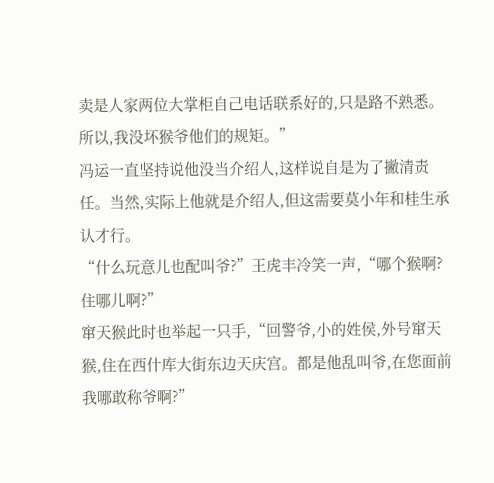卖是人家两位大掌柜自己电话联系好的,只是路不熟悉。所以,我没坏猴爷他们的规矩。”
冯运一直坚持说他没当介绍人,这样说自是为了撇清责任。当然,实际上他就是介绍人,但这需要莫小年和桂生承认才行。
“什么玩意儿也配叫爷?”王虎丰冷笑一声,“哪个猴啊?住哪儿啊?”
窜天猴此时也举起一只手,“回警爷,小的姓侯,外号窜天猴,住在西什库大街东边天庆宫。都是他乱叫爷,在您面前我哪敢称爷啊?”